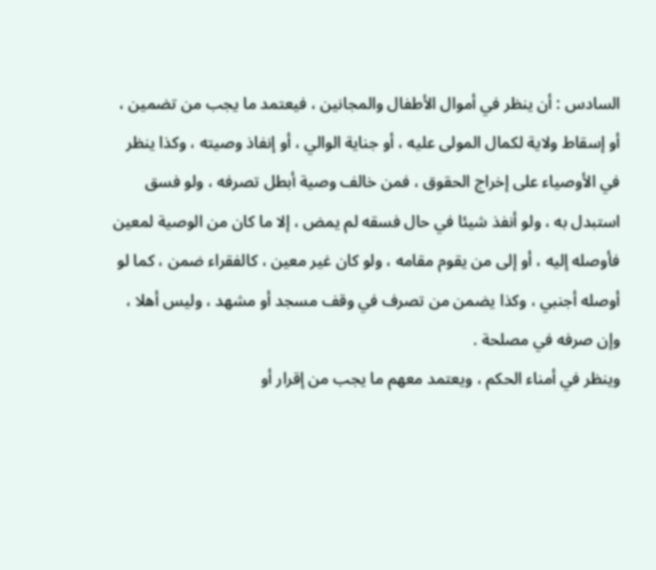السادس : أن ينظر في أموال الأطفال والمجانين ، فيعتمد ما يجب من تضمين ،
أو إسقاط ولاية لكمال المولى عليه ، أو جناية الوالي ، أو إنفاذ وصيته ، وكذا ينظر
في الأوصياء على إخراج الحقوق ، فمن خالف وصية أبطل تصرفه ، ولو فسق
استبدل به ، ولو أنفذ شيئا في حال فسقه لم يمض ، إلا ما كان من الوصية لمعين
فأوصله إليه ، أو إلى من يقوم مقامه ، ولو كان غير معين ، كالفقراء ضمن ، كما لو
أوصله أجنبي ، وكذا يضمن من تصرف في وقف مسجد أو مشهد ، وليس أهلا ،
وإن صرفه في مصلحة .
وينظر في أمناء الحكم ، ويعتمد معهم ما يجب من إقرار أو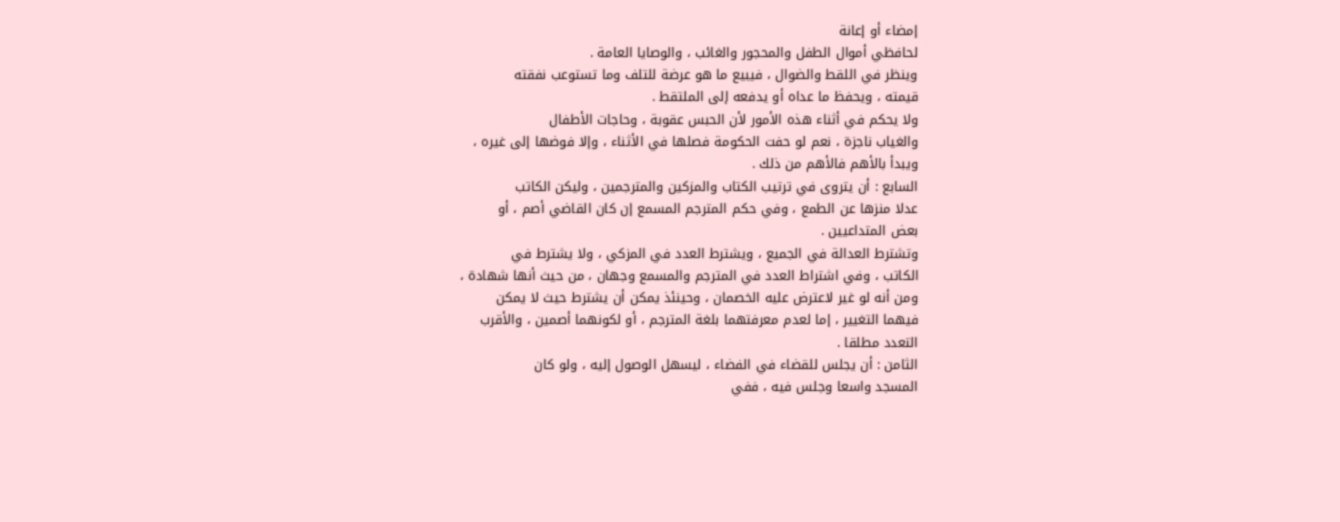إمضاء أو إعانة
لحافظي أموال الطفل والمحجور والغائب ، والوصايا العامة .
وينظر في اللقط والضوال ، فيبيع ما هو عرضة للتلف وما تستوعب نفقته
قيمته ، ويحفظ ما عداه أو يدفعه إلى الملتقط .
ولا يحكم في أثناء هذه الأمور لأن الحبس عقوبة ، وحاجات الأطفال
والغياب ناجزة ، نعم لو حفت الحكومة فصلها في الأثناء ، وإلا فوضها إلى غيره ،
ويبدأ بالأهم فالأهم من ذلك .
السابع : أن يتروى في ترتيب الكتاب والمزكين والمترجمين ، وليكن الكاتب
عدلا منزها عن الطمع ، وفي حكم المترجم المسمع إن كان القاضي أصم ، أو
بعض المتداعيين .
وتشترط العدالة في الجميع ، ويشترط العدد في المزكي ، ولا يشترط في
الكاتب ، وفي اشتراط العدد في المترجم والمسمع وجهان ، من حيث أنها شهادة ،
ومن أنه لو غير لاعترض عليه الخصمان ، وحينئذ يمكن أن يشترط حيث لا يمكن
فيهما التغيير ، إما لعدم معرفتهما بلغة المترجم ، أو لكونهما أصمين ، والأقرب
التعدد مطلقا .
الثامن : أن يجلس للقضاء في الفضاء ، ليسهل الوصول إليه ، ولو كان
المسجد واسعا وجلس فيه ، ففي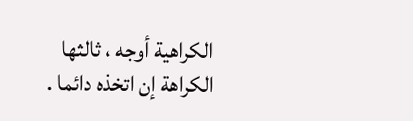الكراهية أوجه ، ثالثها الكراهة إن اتخذه دائما .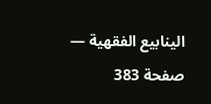الينابيع الفقهية — صفحة 383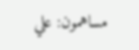مساهمون: علي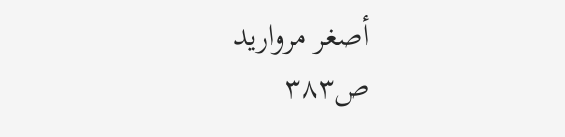أصغر مرواريد
ص٣٨٣